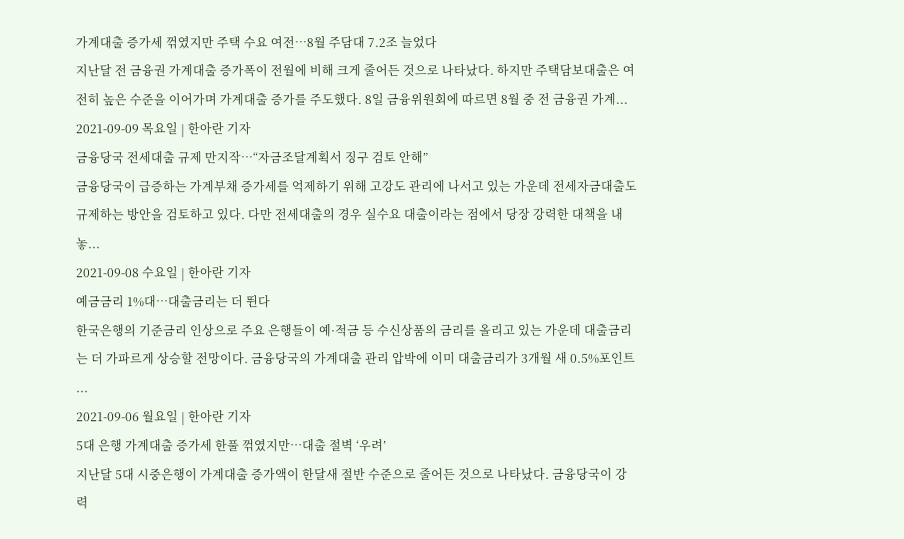가계대출 증가세 꺾였지만 주택 수요 여전…8월 주담대 7.2조 늘었다
지난달 전 금융권 가계대출 증가폭이 전월에 비해 크게 줄어든 것으로 나타났다. 하지만 주택담보대출은 여전히 높은 수준을 이어가며 가계대출 증가를 주도했다. 8일 금융위원회에 따르면 8월 중 전 금융권 가계...
2021-09-09 목요일 | 한아란 기자
금융당국 전세대출 규제 만지작…“자금조달계획서 징구 검토 안해”
금융당국이 급증하는 가계부채 증가세를 억제하기 위해 고강도 관리에 나서고 있는 가운데 전세자금대출도 규제하는 방안을 검토하고 있다. 다만 전세대출의 경우 실수요 대출이라는 점에서 당장 강력한 대책을 내놓...
2021-09-08 수요일 | 한아란 기자
예금금리 1%대…대출금리는 더 뛴다
한국은행의 기준금리 인상으로 주요 은행들이 예·적금 등 수신상품의 금리를 올리고 있는 가운데 대출금리는 더 가파르게 상승할 전망이다. 금융당국의 가계대출 관리 압박에 이미 대출금리가 3개월 새 0.5%포인트 ...
2021-09-06 월요일 | 한아란 기자
5대 은행 가계대출 증가세 한풀 꺾였지만…대출 절벽 ‘우려’
지난달 5대 시중은행이 가계대출 증가액이 한달새 절반 수준으로 줄어든 것으로 나타났다. 금융당국이 강력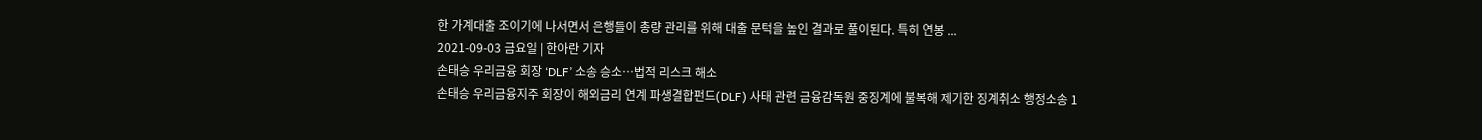한 가계대출 조이기에 나서면서 은행들이 총량 관리를 위해 대출 문턱을 높인 결과로 풀이된다. 특히 연봉 ...
2021-09-03 금요일 | 한아란 기자
손태승 우리금융 회장 ‘DLF’ 소송 승소…법적 리스크 해소
손태승 우리금융지주 회장이 해외금리 연계 파생결합펀드(DLF) 사태 관련 금융감독원 중징계에 불복해 제기한 징계취소 행정소송 1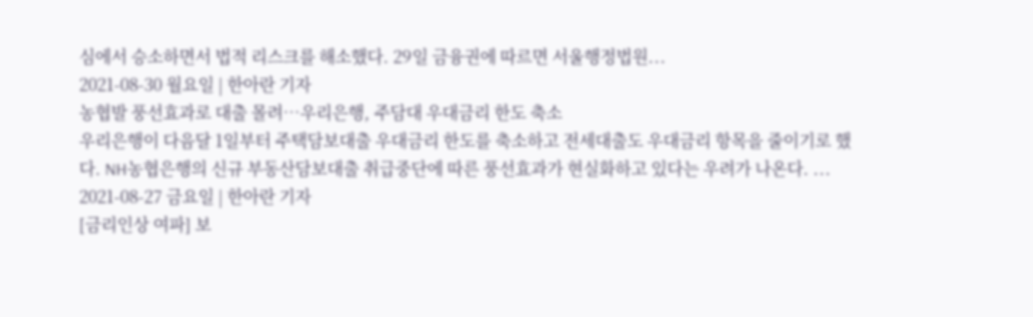심에서 승소하면서 법적 리스크를 해소했다. 29일 금융권에 따르면 서울행정법원...
2021-08-30 월요일 | 한아란 기자
농협발 풍선효과로 대출 몰려…우리은행, 주담대 우대금리 한도 축소
우리은행이 다음달 1일부터 주택담보대출 우대금리 한도를 축소하고 전세대출도 우대금리 항목을 줄이기로 했다. NH농협은행의 신규 부동산담보대출 취급중단에 따른 풍선효과가 현실화하고 있다는 우려가 나온다. ...
2021-08-27 금요일 | 한아란 기자
[금리인상 여파] 보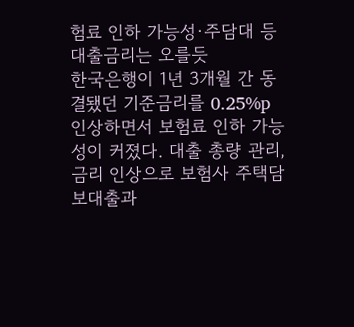험료 인하 가능성·주담대 등 대출금리는 오를듯
한국은행이 1년 3개월 간 동결됐던 기준금리를 0.25%p 인상하면서 보험료 인하 가능성이 커졌다. 대출 총량 관리, 금리 인상으로 보험사 주택담보대출과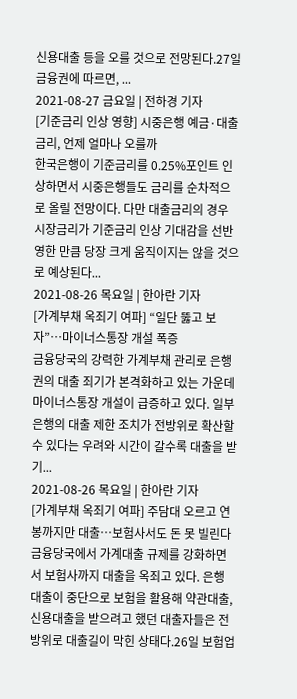신용대출 등을 오를 것으로 전망된다.27일 금융권에 따르면, ...
2021-08-27 금요일 | 전하경 기자
[기준금리 인상 영향] 시중은행 예금·대출금리, 언제 얼마나 오를까
한국은행이 기준금리를 0.25%포인트 인상하면서 시중은행들도 금리를 순차적으로 올릴 전망이다. 다만 대출금리의 경우 시장금리가 기준금리 인상 기대감을 선반영한 만큼 당장 크게 움직이지는 않을 것으로 예상된다...
2021-08-26 목요일 | 한아란 기자
[가계부채 옥죄기 여파] “일단 뚫고 보자”…마이너스통장 개설 폭증
금융당국의 강력한 가계부채 관리로 은행권의 대출 죄기가 본격화하고 있는 가운데 마이너스통장 개설이 급증하고 있다. 일부 은행의 대출 제한 조치가 전방위로 확산할 수 있다는 우려와 시간이 갈수록 대출을 받기...
2021-08-26 목요일 | 한아란 기자
[가계부채 옥죄기 여파] 주담대 오르고 연봉까지만 대출…보험사서도 돈 못 빌린다
금융당국에서 가계대출 규제를 강화하면서 보험사까지 대출을 옥죄고 있다. 은행 대출이 중단으로 보험을 활용해 약관대출, 신용대출을 받으려고 했던 대출자들은 전방위로 대출길이 막힌 상태다.26일 보험업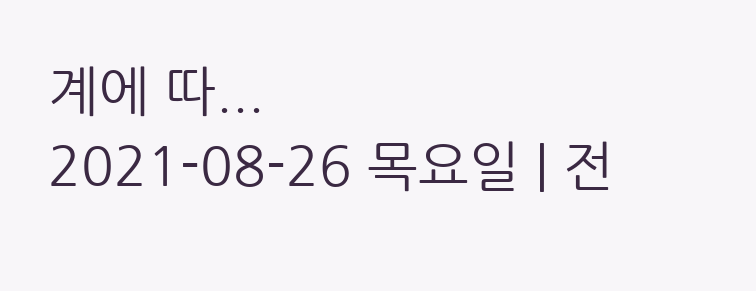계에 따...
2021-08-26 목요일 | 전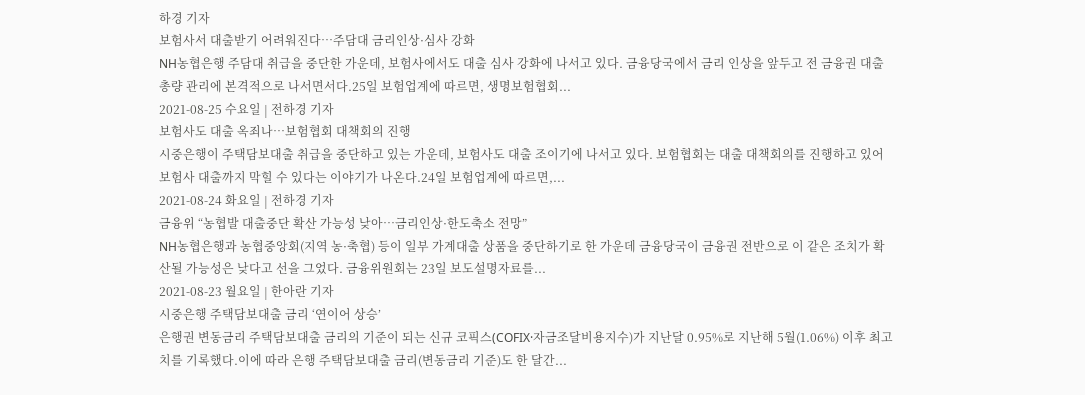하경 기자
보험사서 대출받기 어려워진다…주담대 금리인상·심사 강화
NH농협은행 주담대 취급을 중단한 가운데, 보험사에서도 대출 심사 강화에 나서고 있다. 금융당국에서 금리 인상을 앞두고 전 금융권 대출 총량 관리에 본격적으로 나서면서다.25일 보험업계에 따르면, 생명보험협회...
2021-08-25 수요일 | 전하경 기자
보험사도 대출 옥죄나…보험협회 대책회의 진행
시중은행이 주택담보대출 취급을 중단하고 있는 가운데, 보험사도 대출 조이기에 나서고 있다. 보험협회는 대출 대책회의를 진행하고 있어 보험사 대출까지 막힐 수 있다는 이야기가 나온다.24일 보험업계에 따르면,...
2021-08-24 화요일 | 전하경 기자
금융위 “농협발 대출중단 확산 가능성 낮아…금리인상·한도축소 전망”
NH농협은행과 농협중앙회(지역 농·축협) 등이 일부 가계대출 상품을 중단하기로 한 가운데 금융당국이 금융권 전반으로 이 같은 조치가 확산될 가능성은 낮다고 선을 그었다. 금융위원회는 23일 보도설명자료를...
2021-08-23 월요일 | 한아란 기자
시중은행 주택담보대출 금리 ‘연이어 상승’
은행권 변동금리 주택담보대출 금리의 기준이 되는 신규 코픽스(COFIX·자금조달비용지수)가 지난달 0.95%로 지난해 5월(1.06%) 이후 최고치를 기록했다.이에 따라 은행 주택담보대출 금리(변동금리 기준)도 한 달간...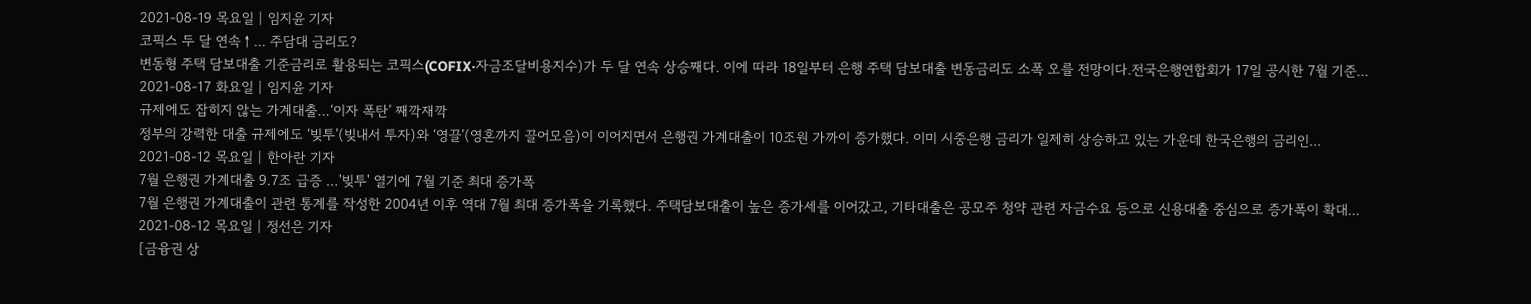2021-08-19 목요일 | 임지윤 기자
코픽스 두 달 연속↑... 주담대 금리도?
변동형 주택 담보대출 기준금리로 활용되는 코픽스(COFIX‧자금조달비용지수)가 두 달 연속 상승째다. 이에 따라 18일부터 은행 주택 담보대출 변동금리도 소폭 오를 전망이다.전국은행연합회가 17일 공시한 7월 기준...
2021-08-17 화요일 | 임지윤 기자
규제에도 잡히지 않는 가계대출…‘이자 폭탄’ 째깍재깍
정부의 강력한 대출 규제에도 ‘빚투’(빚내서 투자)와 ‘영끌’(영혼까지 끌어모음)이 이어지면서 은행권 가계대출이 10조원 가까이 증가했다. 이미 시중은행 금리가 일제히 상승하고 있는 가운데 한국은행의 금리인...
2021-08-12 목요일 | 한아란 기자
7월 은행권 가계대출 9.7조 급증 …'빚투' 열기에 7월 기준 최대 증가폭
7월 은행권 가계대출이 관련 통계를 작성한 2004년 이후 역대 7월 최대 증가폭을 기록했다. 주택담보대출이 높은 증가세를 이어갔고, 기타대출은 공모주 청약 관련 자금수요 등으로 신용대출 중심으로 증가폭이 확대...
2021-08-12 목요일 | 정선은 기자
[금융권 상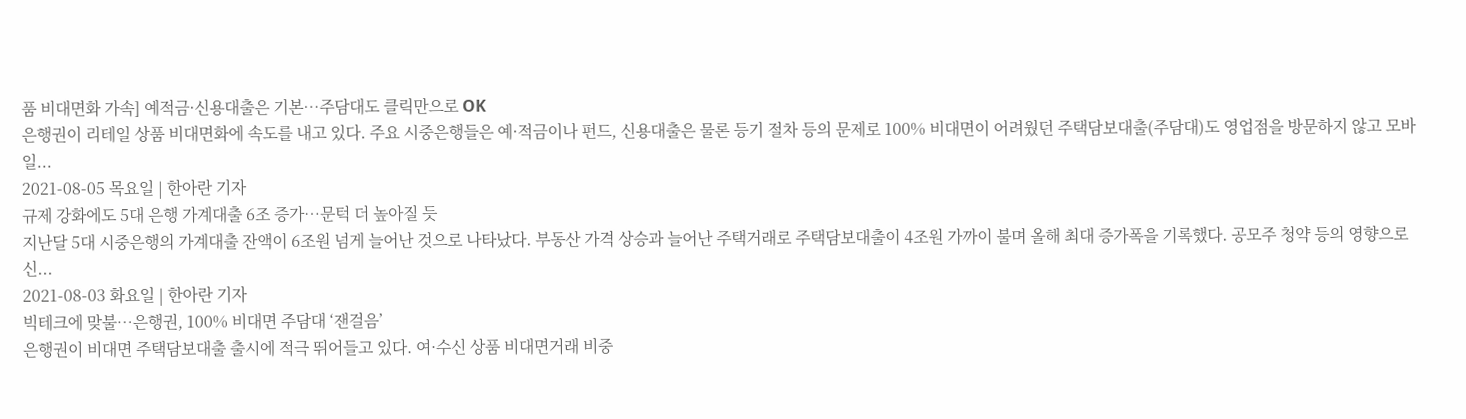품 비대면화 가속] 예적금·신용대출은 기본…주담대도 클릭만으로 OK
은행권이 리테일 상품 비대면화에 속도를 내고 있다. 주요 시중은행들은 예·적금이나 펀드, 신용대출은 물론 등기 절차 등의 문제로 100% 비대면이 어려웠던 주택담보대출(주담대)도 영업점을 방문하지 않고 모바일...
2021-08-05 목요일 | 한아란 기자
규제 강화에도 5대 은행 가계대출 6조 증가…문턱 더 높아질 듯
지난달 5대 시중은행의 가계대출 잔액이 6조원 넘게 늘어난 것으로 나타났다. 부동산 가격 상승과 늘어난 주택거래로 주택담보대출이 4조원 가까이 불며 올해 최대 증가폭을 기록했다. 공모주 청약 등의 영향으로 신...
2021-08-03 화요일 | 한아란 기자
빅테크에 맞불…은행권, 100% 비대면 주담대 ‘잰걸음’
은행권이 비대면 주택담보대출 출시에 적극 뛰어들고 있다. 여·수신 상품 비대면거래 비중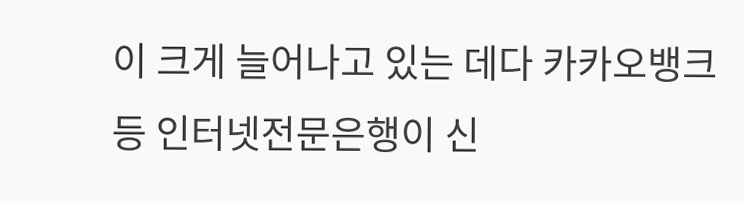이 크게 늘어나고 있는 데다 카카오뱅크 등 인터넷전문은행이 신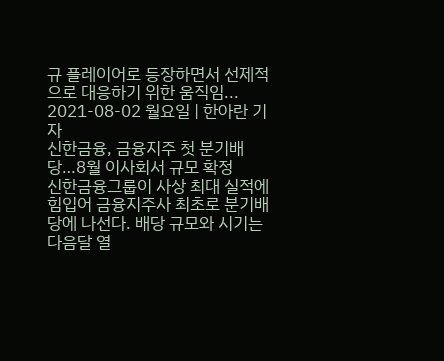규 플레이어로 등장하면서 선제적으로 대응하기 위한 움직임...
2021-08-02 월요일 | 한아란 기자
신한금융, 금융지주 첫 분기배당…8월 이사회서 규모 확정
신한금융그룹이 사상 최대 실적에 힘입어 금융지주사 최초로 분기배당에 나선다. 배당 규모와 시기는 다음달 열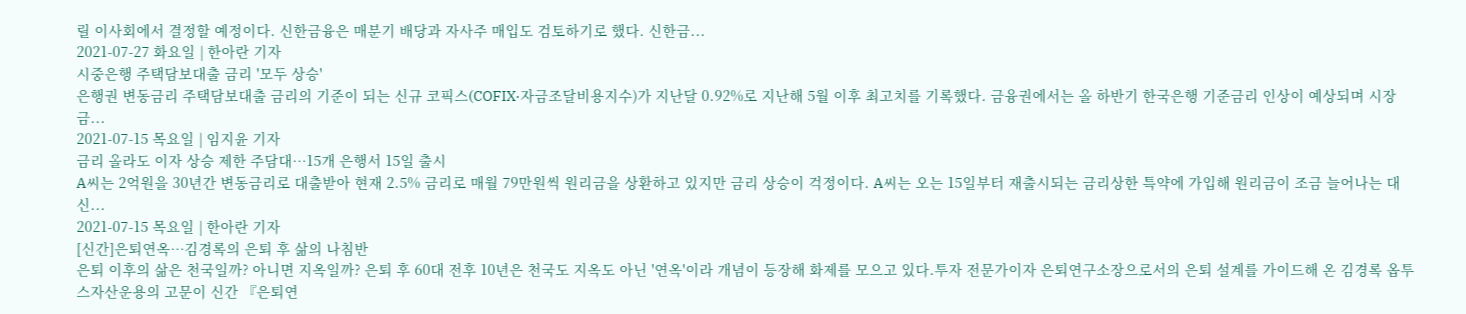릴 이사회에서 결정할 예정이다. 신한금융은 매분기 배당과 자사주 매입도 검토하기로 했다. 신한금...
2021-07-27 화요일 | 한아란 기자
시중은행 주택담보대출 금리 '모두 상승'
은행권 변동금리 주택담보대출 금리의 기준이 되는 신규 코픽스(COFIX·자금조달비용지수)가 지난달 0.92%로 지난해 5월 이후 최고치를 기록했다. 금융권에서는 올 하반기 한국은행 기준금리 인상이 예상되며 시장금...
2021-07-15 목요일 | 임지윤 기자
금리 올라도 이자 상승 제한 주담대…15개 은행서 15일 출시
A씨는 2억원을 30년간 변동금리로 대출받아 현재 2.5% 금리로 매월 79만원씩 원리금을 상환하고 있지만 금리 상승이 걱정이다. A씨는 오는 15일부터 재출시되는 금리상한 특약에 가입해 원리금이 조금 늘어나는 대신...
2021-07-15 목요일 | 한아란 기자
[신간]은퇴연옥…김경록의 은퇴 후 삶의 나침반
은퇴 이후의 삶은 천국일까? 아니면 지옥일까? 은퇴 후 60대 전후 10년은 천국도 지옥도 아닌 '연옥'이라 개념이 등장해 화제를 모으고 있다.투자 전문가이자 은퇴연구소장으로서의 은퇴 설계를 가이드해 온 김경록 옵투스자산운용의 고문이 신간 『은퇴연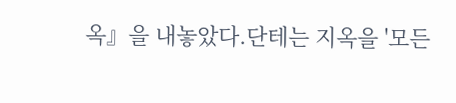옥』을 내놓았다.단테는 지옥을 '모든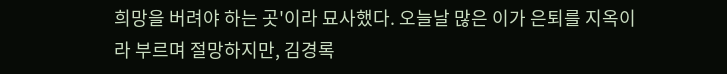희망을 버려야 하는 곳'이라 묘사했다. 오늘날 많은 이가 은퇴를 지옥이라 부르며 절망하지만, 김경록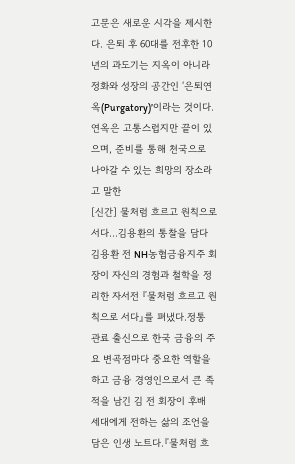고문은 새로운 시각을 제시한다. 은퇴 후 60대를 전후한 10년의 과도기는 지옥이 아니라 정화와 성장의 공간인 ‘은퇴연옥(Purgatory)’이라는 것이다. 연옥은 고통스럽지만 끝이 있으며, 준비를 통해 천국으로 나아갈 수 있는 희망의 장소라고 말한
[신간] 물처럼 흐르고 원칙으로 서다…김용환의 통찰을 담다
김용환 전 NH농협금융지주 회장이 자신의 경험과 철학을 정리한 자서전 『물처럼 흐르고 원칙으로 서다』를 펴냈다.정통 관료 출신으로 한국 금융의 주요 변곡점마다 중요한 역할을 하고 금융 경영인으로서 큰 족적을 남긴 김 전 회장이 후배 세대에게 전하는 삶의 조언을 담은 인생 노트다.『물처럼 흐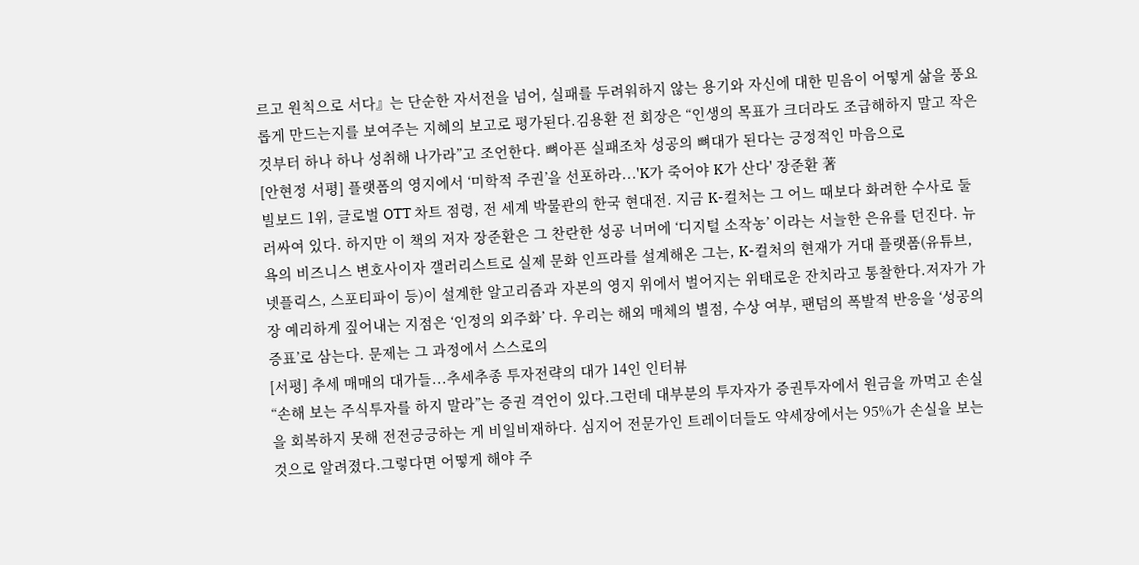르고 원칙으로 서다』는 단순한 자서전을 넘어, 실패를 두려워하지 않는 용기와 자신에 대한 믿음이 어떻게 삶을 풍요롭게 만드는지를 보여주는 지혜의 보고로 평가된다.김용환 전 회장은 “인생의 목표가 크더라도 조급해하지 말고 작은 것부터 하나 하나 성취해 나가라”고 조언한다. 뼈아픈 실패조차 성공의 뼈대가 된다는 긍정적인 마음으로
[안현정 서평] 플랫폼의 영지에서 ‘미학적 주권’을 선포하라...'K가 죽어야 K가 산다' 장준환 著
빌보드 1위, 글로벌 OTT 차트 점령, 전 세계 박물관의 한국 현대전. 지금 K-컬처는 그 어느 때보다 화려한 수사로 둘러싸여 있다. 하지만 이 책의 저자 장준환은 그 찬란한 성공 너머에 ‘디지털 소작농’ 이라는 서늘한 은유를 던진다. 뉴욕의 비즈니스 변호사이자 갤러리스트로 실제 문화 인프라를 설계해온 그는, K-컬처의 현재가 거대 플랫폼(유튜브, 넷플릭스, 스포티파이 등)이 설계한 알고리즘과 자본의 영지 위에서 벌어지는 위태로운 잔치라고 통찰한다.저자가 가장 예리하게 짚어내는 지점은 ‘인정의 외주화’ 다. 우리는 해외 매체의 별점, 수상 여부, 팬덤의 폭발적 반응을 ‘성공의 증표’로 삼는다. 문제는 그 과정에서 스스로의
[서평] 추세 매매의 대가들...추세추종 투자전략의 대가 14인 인터뷰
“손해 보는 주식투자를 하지 말라”는 증권 격언이 있다.그런데 대부분의 투자자가 증권투자에서 원금을 까먹고 손실을 회복하지 못해 전전긍긍하는 게 비일비재하다. 심지어 전문가인 트레이더들도 약세장에서는 95%가 손실을 보는 것으로 알려졌다.그렇다면 어떻게 해야 주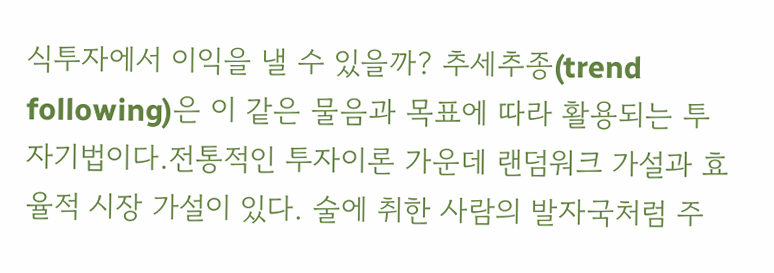식투자에서 이익을 낼 수 있을까? 추세추종(trend following)은 이 같은 물음과 목표에 따라 활용되는 투자기법이다.전통적인 투자이론 가운데 랜덤워크 가설과 효율적 시장 가설이 있다. 술에 취한 사람의 발자국처럼 주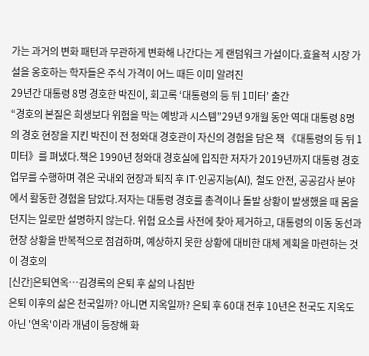가는 과거의 변화 패턴과 무관하게 변화해 나간다는 게 랜덤워크 가설이다.효율적 시장 가설을 옹호하는 학자들은 주식 가격이 어느 때든 이미 알려진
29년간 대통령 8명 경호한 박진이, 회고록 ‘대통령의 등 뒤 1미터’ 출간
“경호의 본질은 희생보다 위험을 막는 예방과 시스템”29년 9개월 동안 역대 대통령 8명의 경호 현장을 지킨 박진이 전 청와대 경호관이 자신의 경험을 담은 책 《대통령의 등 뒤 1미터》를 펴냈다.책은 1990년 청와대 경호실에 입직한 저자가 2019년까지 대통령 경호 업무를 수행하며 겪은 국내외 현장과 퇴직 후 IT·인공지능(AI), 철도 안전, 공공감사 분야에서 활동한 경험을 담았다.저자는 대통령 경호를 총격이나 돌발 상황이 발생했을 때 몸을 던지는 일로만 설명하지 않는다. 위험 요소를 사전에 찾아 제거하고, 대통령의 이동 동선과 현장 상황을 반복적으로 점검하며, 예상하지 못한 상황에 대비한 대체 계획을 마련하는 것이 경호의
[신간]은퇴연옥…김경록의 은퇴 후 삶의 나침반
은퇴 이후의 삶은 천국일까? 아니면 지옥일까? 은퇴 후 60대 전후 10년은 천국도 지옥도 아닌 '연옥'이라 개념이 등장해 화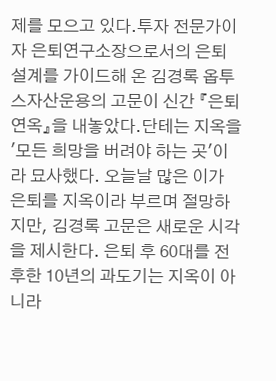제를 모으고 있다.투자 전문가이자 은퇴연구소장으로서의 은퇴 설계를 가이드해 온 김경록 옵투스자산운용의 고문이 신간 『은퇴연옥』을 내놓았다.단테는 지옥을 '모든 희망을 버려야 하는 곳'이라 묘사했다. 오늘날 많은 이가 은퇴를 지옥이라 부르며 절망하지만, 김경록 고문은 새로운 시각을 제시한다. 은퇴 후 60대를 전후한 10년의 과도기는 지옥이 아니라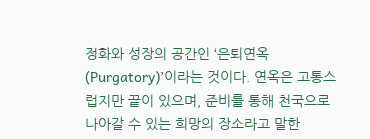정화와 성장의 공간인 ‘은퇴연옥(Purgatory)’이라는 것이다. 연옥은 고통스럽지만 끝이 있으며, 준비를 통해 천국으로 나아갈 수 있는 희망의 장소라고 말한